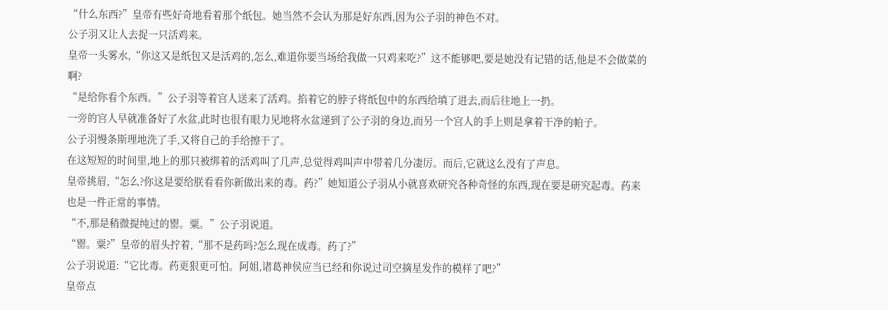“什么东西?”皇帝有些好奇地看着那个纸包。她当然不会认为那是好东西,因为公子羽的神色不对。
公子羽又让人去捉一只活鸡来。
皇帝一头雾水,“你这又是纸包又是活鸡的,怎么,难道你要当场给我做一只鸡来吃?”这不能够吧,要是她没有记错的话,他是不会做菜的啊?
“是给你看个东西。”公子羽等着宫人送来了活鸡。掐着它的脖子将纸包中的东西给填了进去,而后往地上一扔。
一旁的宫人早就准备好了水盆,此时也很有眼力见地将水盆递到了公子羽的身边,而另一个宫人的手上则是拿着干净的帕子。
公子羽慢条斯理地洗了手,又将自己的手给擦干了。
在这短短的时间里,地上的那只被绑着的活鸡叫了几声,总觉得鸡叫声中带着几分凄厉。而后,它就这么没有了声息。
皇帝挑眉,“怎么?你这是要给朕看看你新做出来的毒。药?”她知道公子羽从小就喜欢研究各种奇怪的东西,现在要是研究起毒。药来也是一件正常的事情。
“不,那是稍微提纯过的罂。粟。”公子羽说道。
“罂。粟?”皇帝的眉头拧着,“那不是药吗?怎么现在成毒。药了?”
公子羽说道:“它比毒。药更狠更可怕。阿姐,诸葛神侯应当已经和你说过司空摘星发作的模样了吧?”
皇帝点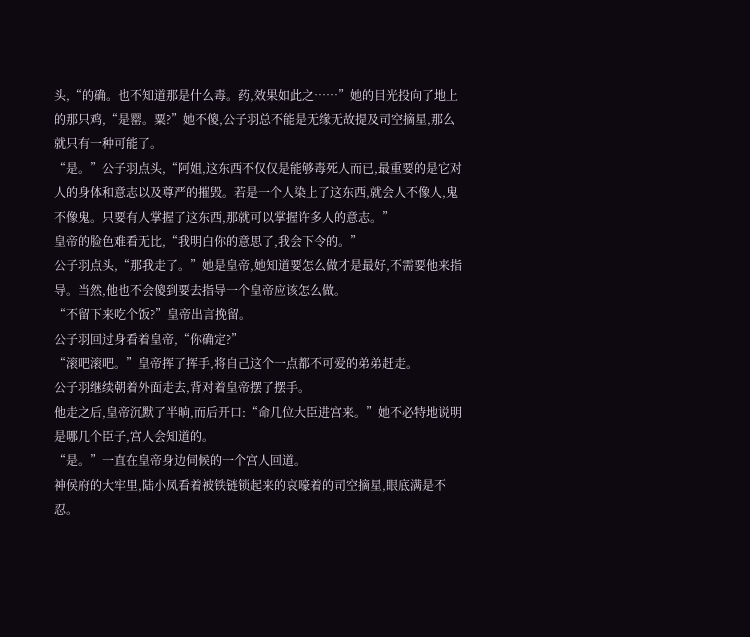头,“的确。也不知道那是什么毒。药,效果如此之……”她的目光投向了地上的那只鸡,“是罂。粟?”她不傻,公子羽总不能是无缘无故提及司空摘星,那么就只有一种可能了。
“是。”公子羽点头,“阿姐,这东西不仅仅是能够毒死人而已,最重要的是它对人的身体和意志以及尊严的摧毁。若是一个人染上了这东西,就会人不像人,鬼不像鬼。只要有人掌握了这东西,那就可以掌握许多人的意志。”
皇帝的脸色难看无比,“我明白你的意思了,我会下令的。”
公子羽点头,“那我走了。”她是皇帝,她知道要怎么做才是最好,不需要他来指导。当然,他也不会傻到要去指导一个皇帝应该怎么做。
“不留下来吃个饭?”皇帝出言挽留。
公子羽回过身看着皇帝,“你确定?”
“滚吧滚吧。”皇帝挥了挥手,将自己这个一点都不可爱的弟弟赶走。
公子羽继续朝着外面走去,背对着皇帝摆了摆手。
他走之后,皇帝沉默了半晌,而后开口:“命几位大臣进宫来。”她不必特地说明是哪几个臣子,宫人会知道的。
“是。”一直在皇帝身边伺候的一个宫人回道。
神侯府的大牢里,陆小凤看着被铁链锁起来的哀嚎着的司空摘星,眼底满是不忍。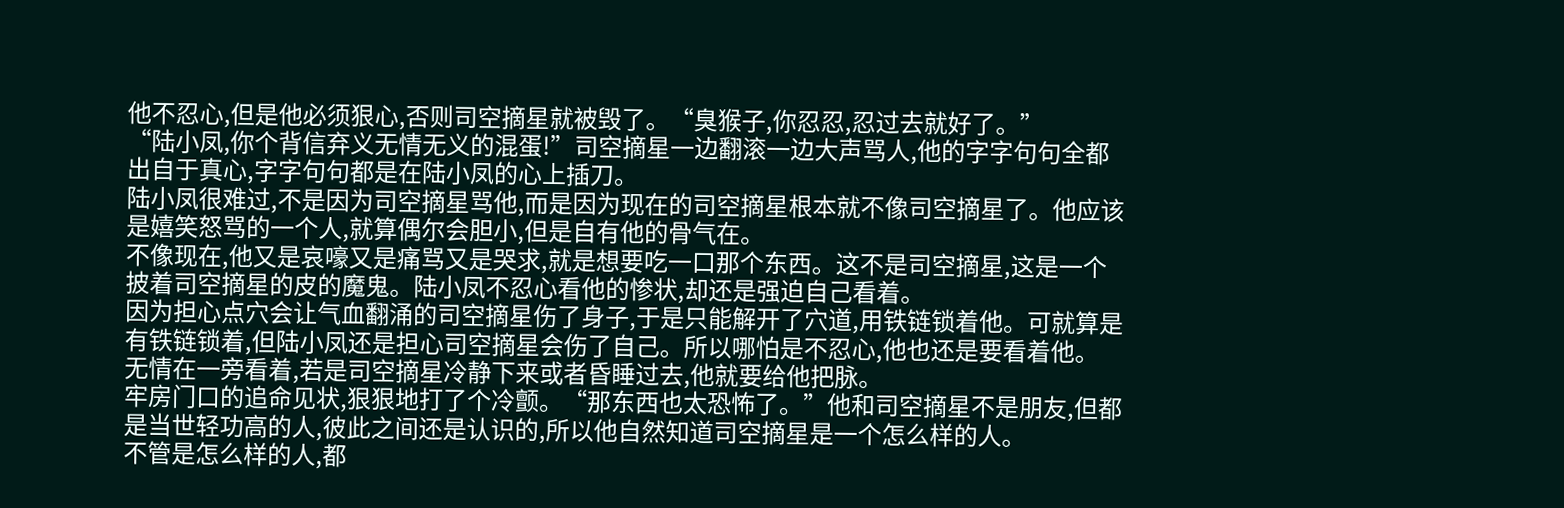他不忍心,但是他必须狠心,否则司空摘星就被毁了。“臭猴子,你忍忍,忍过去就好了。”
“陆小凤,你个背信弃义无情无义的混蛋!”司空摘星一边翻滚一边大声骂人,他的字字句句全都出自于真心,字字句句都是在陆小凤的心上插刀。
陆小凤很难过,不是因为司空摘星骂他,而是因为现在的司空摘星根本就不像司空摘星了。他应该是嬉笑怒骂的一个人,就算偶尔会胆小,但是自有他的骨气在。
不像现在,他又是哀嚎又是痛骂又是哭求,就是想要吃一口那个东西。这不是司空摘星,这是一个披着司空摘星的皮的魔鬼。陆小凤不忍心看他的惨状,却还是强迫自己看着。
因为担心点穴会让气血翻涌的司空摘星伤了身子,于是只能解开了穴道,用铁链锁着他。可就算是有铁链锁着,但陆小凤还是担心司空摘星会伤了自己。所以哪怕是不忍心,他也还是要看着他。
无情在一旁看着,若是司空摘星冷静下来或者昏睡过去,他就要给他把脉。
牢房门口的追命见状,狠狠地打了个冷颤。“那东西也太恐怖了。”他和司空摘星不是朋友,但都是当世轻功高的人,彼此之间还是认识的,所以他自然知道司空摘星是一个怎么样的人。
不管是怎么样的人,都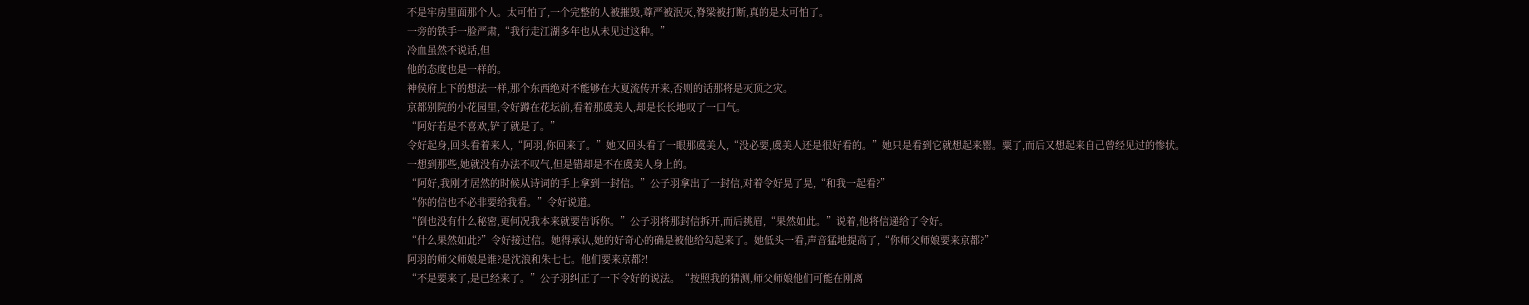不是牢房里面那个人。太可怕了,一个完整的人被摧毁,尊严被泯灭,脊梁被打断,真的是太可怕了。
一旁的铁手一脸严肃,“我行走江湖多年也从未见过这种。”
冷血虽然不说话,但
他的态度也是一样的。
神侯府上下的想法一样,那个东西绝对不能够在大夏流传开来,否则的话那将是灭顶之灾。
京都别院的小花园里,令好蹲在花坛前,看着那虞美人,却是长长地叹了一口气。
“阿好若是不喜欢,铲了就是了。”
令好起身,回头看着来人,“阿羽,你回来了。”她又回头看了一眼那虞美人,“没必要,虞美人还是很好看的。”她只是看到它就想起来罂。粟了,而后又想起来自己曾经见过的惨状。
一想到那些,她就没有办法不叹气,但是错却是不在虞美人身上的。
“阿好,我刚才居然的时候从诗词的手上拿到一封信。”公子羽拿出了一封信,对着令好晃了晃,“和我一起看?”
“你的信也不必非要给我看。”令好说道。
“倒也没有什么秘密,更何况我本来就要告诉你。”公子羽将那封信拆开,而后挑眉,“果然如此。”说着,他将信递给了令好。
“什么果然如此?”令好接过信。她得承认,她的好奇心的确是被他给勾起来了。她低头一看,声音猛地提高了,“你师父师娘要来京都?”
阿羽的师父师娘是谁?是沈浪和朱七七。他们要来京都?!
“不是要来了,是已经来了。”公子羽纠正了一下令好的说法。“按照我的猜测,师父师娘他们可能在刚离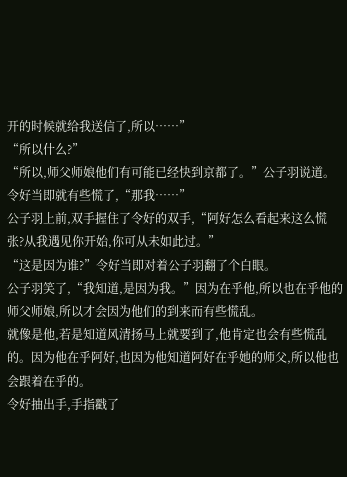开的时候就给我送信了,所以……”
“所以什么?”
“所以,师父师娘他们有可能已经快到京都了。”公子羽说道。
令好当即就有些慌了,“那我……”
公子羽上前,双手握住了令好的双手,“阿好怎么看起来这么慌张?从我遇见你开始,你可从未如此过。”
“这是因为谁?”令好当即对着公子羽翻了个白眼。
公子羽笑了,“我知道,是因为我。”因为在乎他,所以也在乎他的师父师娘,所以才会因为他们的到来而有些慌乱。
就像是他,若是知道风清扬马上就要到了,他肯定也会有些慌乱的。因为他在乎阿好,也因为他知道阿好在乎她的师父,所以他也会跟着在乎的。
令好抽出手,手指戳了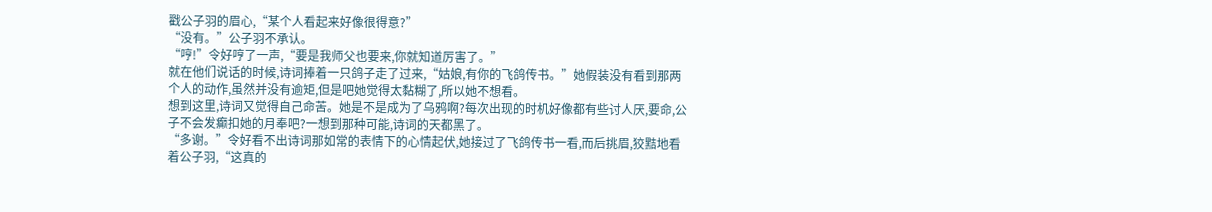戳公子羽的眉心,“某个人看起来好像很得意?”
“没有。”公子羽不承认。
“哼!”令好哼了一声,“要是我师父也要来,你就知道厉害了。”
就在他们说话的时候,诗词捧着一只鸽子走了过来,“姑娘,有你的飞鸽传书。”她假装没有看到那两个人的动作,虽然并没有逾矩,但是吧她觉得太黏糊了,所以她不想看。
想到这里,诗词又觉得自己命苦。她是不是成为了乌鸦啊?每次出现的时机好像都有些讨人厌,要命,公子不会发癫扣她的月奉吧?一想到那种可能,诗词的天都黑了。
“多谢。”令好看不出诗词那如常的表情下的心情起伏,她接过了飞鸽传书一看,而后挑眉,狡黠地看着公子羽,“这真的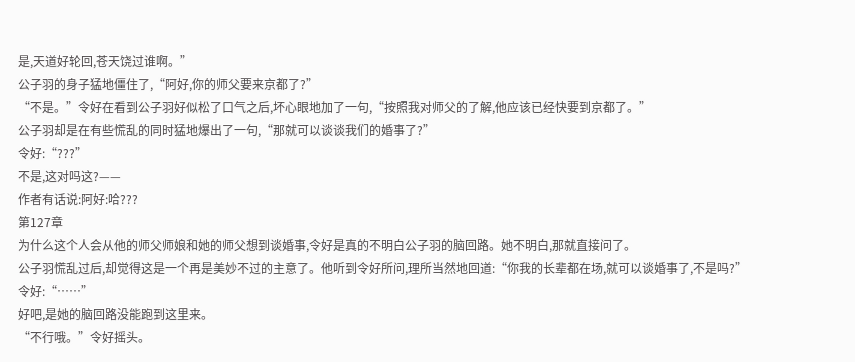是,天道好轮回,苍天饶过谁啊。”
公子羽的身子猛地僵住了,“阿好,你的师父要来京都了?”
“不是。”令好在看到公子羽好似松了口气之后,坏心眼地加了一句,“按照我对师父的了解,他应该已经快要到京都了。”
公子羽却是在有些慌乱的同时猛地爆出了一句,“那就可以谈谈我们的婚事了?”
令好:“???”
不是,这对吗这?——
作者有话说:阿好:哈???
第127章
为什么这个人会从他的师父师娘和她的师父想到谈婚事,令好是真的不明白公子羽的脑回路。她不明白,那就直接问了。
公子羽慌乱过后,却觉得这是一个再是美妙不过的主意了。他听到令好所问,理所当然地回道:“你我的长辈都在场,就可以谈婚事了,不是吗?”
令好:“……”
好吧,是她的脑回路没能跑到这里来。
“不行哦。”令好摇头。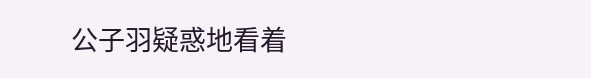公子羽疑惑地看着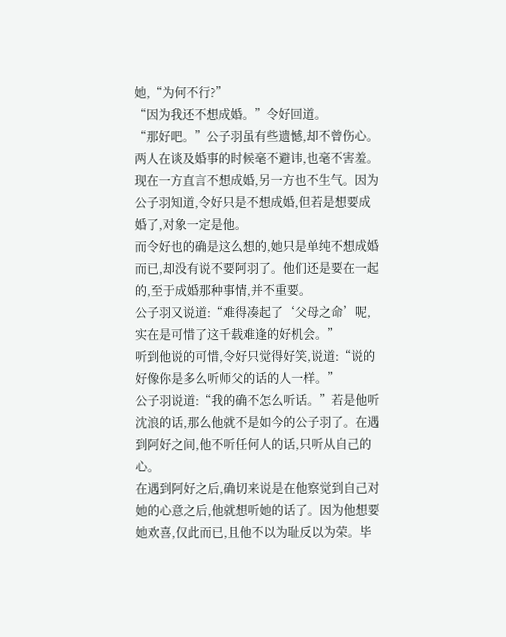她,“为何不行?”
“因为我还不想成婚。”令好回道。
“那好吧。”公子羽虽有些遗憾,却不曾伤心。
两人在谈及婚事的时候毫不避讳,也毫不害羞。现在一方直言不想成婚,另一方也不生气。因为公子羽知道,令好只是不想成婚,但若是想要成婚了,对象一定是他。
而令好也的确是这么想的,她只是单纯不想成婚而已,却没有说不要阿羽了。他们还是要在一起的,至于成婚那种事情,并不重要。
公子羽又说道:“难得凑起了‘父母之命’呢,实在是可惜了这千载难逢的好机会。”
听到他说的可惜,令好只觉得好笑,说道:“说的好像你是多么听师父的话的人一样。”
公子羽说道:“我的确不怎么听话。”若是他听沈浪的话,那么他就不是如今的公子羽了。在遇到阿好之间,他不听任何人的话,只听从自己的心。
在遇到阿好之后,确切来说是在他察觉到自己对她的心意之后,他就想听她的话了。因为他想要她欢喜,仅此而已,且他不以为耻反以为荣。毕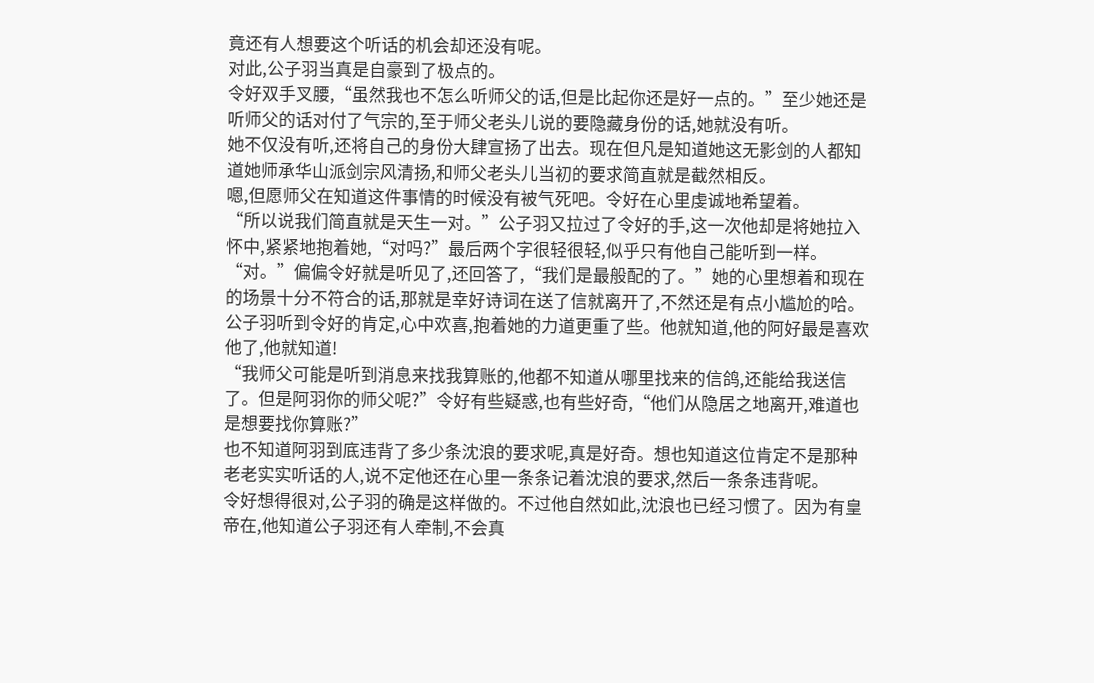竟还有人想要这个听话的机会却还没有呢。
对此,公子羽当真是自豪到了极点的。
令好双手叉腰,“虽然我也不怎么听师父的话,但是比起你还是好一点的。”至少她还是听师父的话对付了气宗的,至于师父老头儿说的要隐藏身份的话,她就没有听。
她不仅没有听,还将自己的身份大肆宣扬了出去。现在但凡是知道她这无影剑的人都知道她师承华山派剑宗风清扬,和师父老头儿当初的要求简直就是截然相反。
嗯,但愿师父在知道这件事情的时候没有被气死吧。令好在心里虔诚地希望着。
“所以说我们简直就是天生一对。”公子羽又拉过了令好的手,这一次他却是将她拉入怀中,紧紧地抱着她,“对吗?”最后两个字很轻很轻,似乎只有他自己能听到一样。
“对。”偏偏令好就是听见了,还回答了,“我们是最般配的了。”她的心里想着和现在的场景十分不符合的话,那就是幸好诗词在送了信就离开了,不然还是有点小尴尬的哈。
公子羽听到令好的肯定,心中欢喜,抱着她的力道更重了些。他就知道,他的阿好最是喜欢他了,他就知道!
“我师父可能是听到消息来找我算账的,他都不知道从哪里找来的信鸽,还能给我送信了。但是阿羽你的师父呢?”令好有些疑惑,也有些好奇,“他们从隐居之地离开,难道也是想要找你算账?”
也不知道阿羽到底违背了多少条沈浪的要求呢,真是好奇。想也知道这位肯定不是那种老老实实听话的人,说不定他还在心里一条条记着沈浪的要求,然后一条条违背呢。
令好想得很对,公子羽的确是这样做的。不过他自然如此,沈浪也已经习惯了。因为有皇帝在,他知道公子羽还有人牵制,不会真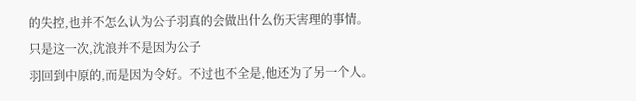的失控,也并不怎么认为公子羽真的会做出什么伤天害理的事情。
只是这一次,沈浪并不是因为公子
羽回到中原的,而是因为令好。不过也不全是,他还为了另一个人。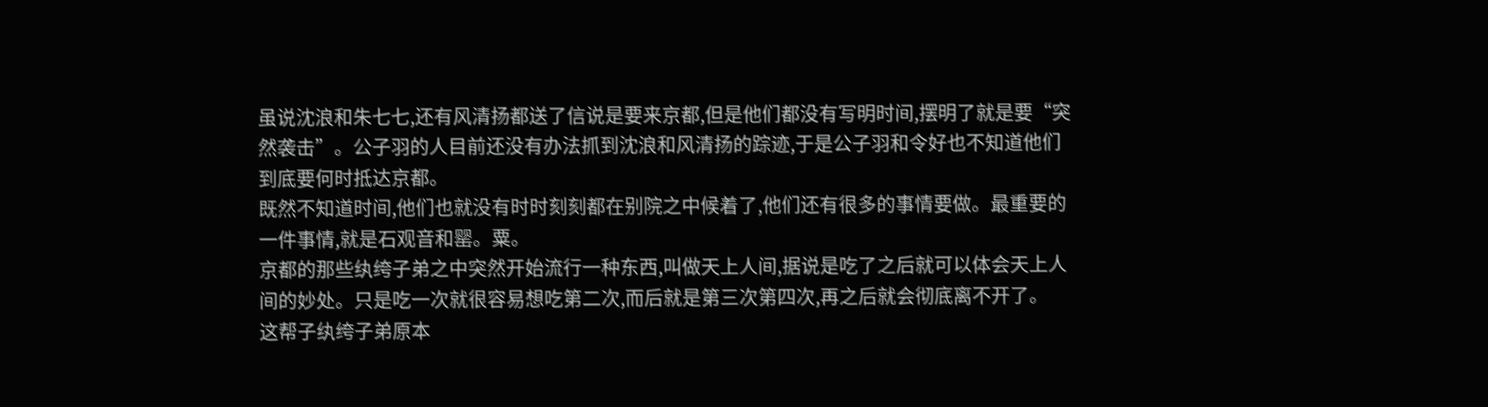虽说沈浪和朱七七,还有风清扬都送了信说是要来京都,但是他们都没有写明时间,摆明了就是要“突然袭击”。公子羽的人目前还没有办法抓到沈浪和风清扬的踪迹,于是公子羽和令好也不知道他们到底要何时抵达京都。
既然不知道时间,他们也就没有时时刻刻都在别院之中候着了,他们还有很多的事情要做。最重要的一件事情,就是石观音和罂。粟。
京都的那些纨绔子弟之中突然开始流行一种东西,叫做天上人间,据说是吃了之后就可以体会天上人间的妙处。只是吃一次就很容易想吃第二次,而后就是第三次第四次,再之后就会彻底离不开了。
这帮子纨绔子弟原本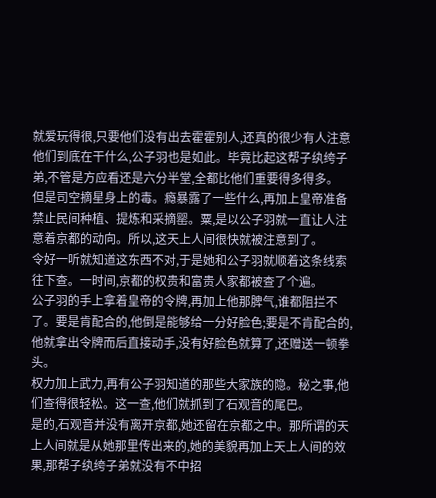就爱玩得很,只要他们没有出去霍霍别人,还真的很少有人注意他们到底在干什么,公子羽也是如此。毕竟比起这帮子纨绔子弟,不管是方应看还是六分半堂,全都比他们重要得多得多。
但是司空摘星身上的毒。瘾暴露了一些什么,再加上皇帝准备禁止民间种植、提炼和采摘罂。粟,是以公子羽就一直让人注意着京都的动向。所以,这天上人间很快就被注意到了。
令好一听就知道这东西不对,于是她和公子羽就顺着这条线索往下查。一时间,京都的权贵和富贵人家都被查了个遍。
公子羽的手上拿着皇帝的令牌,再加上他那脾气,谁都阻拦不了。要是肯配合的,他倒是能够给一分好脸色;要是不肯配合的,他就拿出令牌而后直接动手,没有好脸色就算了,还赠送一顿拳头。
权力加上武力,再有公子羽知道的那些大家族的隐。秘之事,他们查得很轻松。这一查,他们就抓到了石观音的尾巴。
是的,石观音并没有离开京都,她还留在京都之中。那所谓的天上人间就是从她那里传出来的,她的美貌再加上天上人间的效果,那帮子纨绔子弟就没有不中招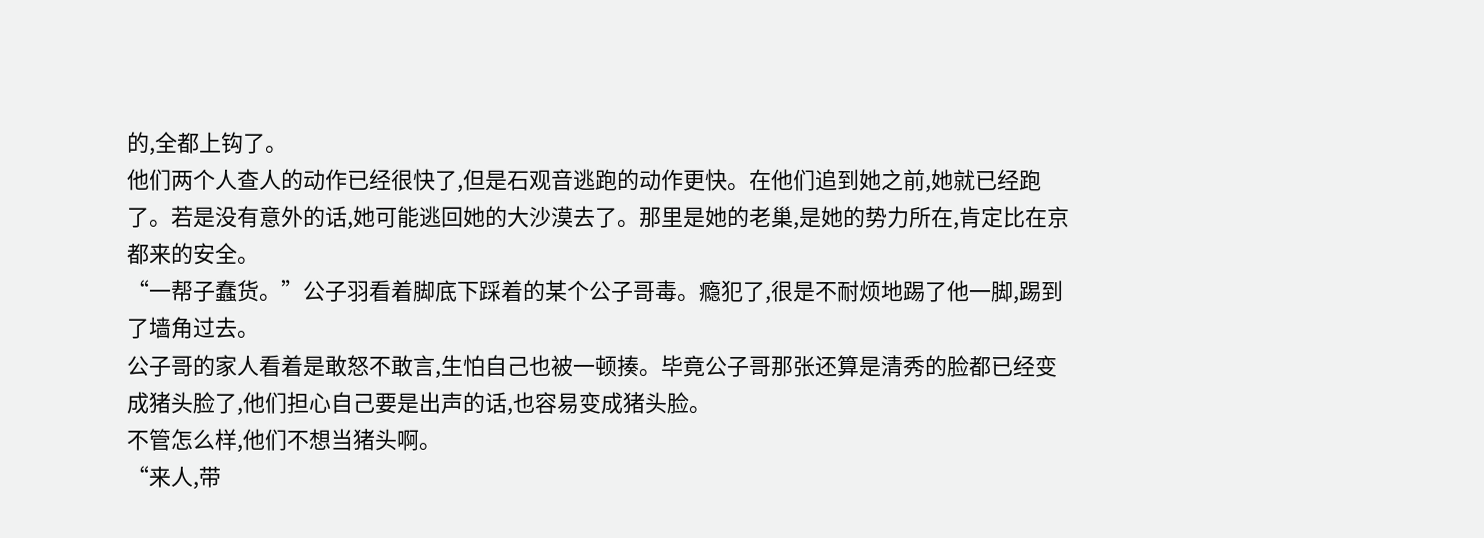的,全都上钩了。
他们两个人查人的动作已经很快了,但是石观音逃跑的动作更快。在他们追到她之前,她就已经跑了。若是没有意外的话,她可能逃回她的大沙漠去了。那里是她的老巢,是她的势力所在,肯定比在京都来的安全。
“一帮子蠢货。”公子羽看着脚底下踩着的某个公子哥毒。瘾犯了,很是不耐烦地踢了他一脚,踢到了墙角过去。
公子哥的家人看着是敢怒不敢言,生怕自己也被一顿揍。毕竟公子哥那张还算是清秀的脸都已经变成猪头脸了,他们担心自己要是出声的话,也容易变成猪头脸。
不管怎么样,他们不想当猪头啊。
“来人,带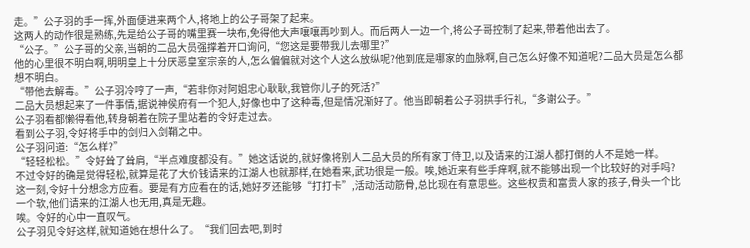走。”公子羽的手一挥,外面便进来两个人,将地上的公子哥架了起来。
这两人的动作很是熟练,先是给公子哥的嘴里赛一块布,免得他大声嚷嚷再吵到人。而后两人一边一个,将公子哥控制了起来,带着他出去了。
“公子。”公子哥的父亲,当朝的二品大员强撑着开口询问,“您这是要带我儿去哪里?”
他的心里很不明白啊,明明皇上十分厌恶皇室宗亲的人,怎么偏偏就对这个人这么放纵呢?他到底是哪家的血脉啊,自己怎么好像不知道呢?二品大员是怎么都想不明白。
“带他去解毒。”公子羽冷哼了一声,“若非你对阿姐忠心耿耿,我管你儿子的死活?”
二品大员想起来了一件事情,据说神侯府有一个犯人,好像也中了这种毒,但是情况渐好了。他当即朝着公子羽拱手行礼,“多谢公子。”
公子羽看都懒得看他,转身朝着在院子里站着的令好走过去。
看到公子羽,令好将手中的剑归入剑鞘之中。
公子羽问道:“怎么样?”
“轻轻松松。”令好耸了耸肩,“半点难度都没有。”她这话说的,就好像将别人二品大员的所有家丁侍卫,以及请来的江湖人都打倒的人不是她一样。
不过令好的确是觉得轻松,就算是花了大价钱请来的江湖人也就那样,在她看来,武功很是一般。唉,她近来有些手痒啊,就不能够出现一个比较好的对手吗?
这一刻,令好十分想念方应看。要是有方应看在的话,她好歹还能够“打打卡”,活动活动筋骨,总比现在有意思些。这些权贵和富贵人家的孩子,骨头一个比一个软,他们请来的江湖人也无用,真是无趣。
唉。令好的心中一直叹气。
公子羽见令好这样,就知道她在想什么了。“我们回去吧,到时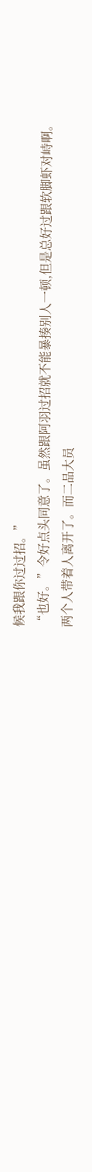候我跟你过过招。”
“也好。”令好点头同意了。虽然跟阿羽过招就不能暴揍别人一顿,但是总好过跟软脚虾对峙啊。
两个人带着人离开了。而二品大员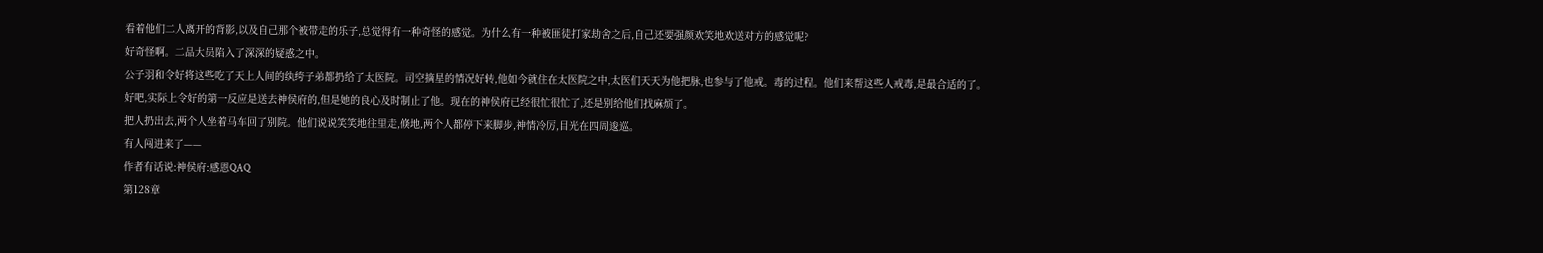看着他们二人离开的背影,以及自己那个被带走的乐子,总觉得有一种奇怪的感觉。为什么有一种被匪徒打家劫舍之后,自己还要强颜欢笑地欢送对方的感觉呢?
好奇怪啊。二品大员陷入了深深的疑惑之中。
公子羽和令好将这些吃了天上人间的纨绔子弟都扔给了太医院。司空摘星的情况好转,他如今就住在太医院之中,太医们天天为他把脉,也参与了他戒。毒的过程。他们来帮这些人戒毒,是最合适的了。
好吧,实际上令好的第一反应是送去神侯府的,但是她的良心及时制止了他。现在的神侯府已经很忙很忙了,还是别给他们找麻烦了。
把人扔出去,两个人坐着马车回了别院。他们说说笑笑地往里走,倏地,两个人都停下来脚步,神情冷厉,目光在四周逡巡。
有人闯进来了——
作者有话说:神侯府:感恩QAQ
第128章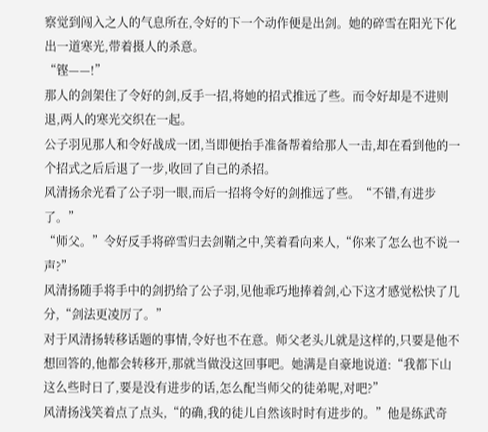察觉到闯入之人的气息所在,令好的下一个动作便是出剑。她的碎雪在阳光下化出一道寒光,带着摄人的杀意。
“铿——!”
那人的剑架住了令好的剑,反手一招,将她的招式推远了些。而令好却是不进则退,两人的寒光交织在一起。
公子羽见那人和令好战成一团,当即便抬手准备帮着给那人一击,却在看到他的一个招式之后后退了一步,收回了自己的杀招。
风清扬余光看了公子羽一眼,而后一招将令好的剑推远了些。“不错,有进步了。”
“师父。”令好反手将碎雪归去剑鞘之中,笑着看向来人,“你来了怎么也不说一声?”
风清扬随手将手中的剑扔给了公子羽,见他乖巧地捧着剑,心下这才感觉松快了几分,“剑法更凌厉了。”
对于风清扬转移话题的事情,令好也不在意。师父老头儿就是这样的,只要是他不想回答的,他都会转移开,那就当做没这回事吧。她满是自豪地说道:“我都下山这么些时日了,要是没有进步的话,怎么配当师父的徒弟呢,对吧?”
风清扬浅笑着点了点头,“的确,我的徒儿自然该时时有进步的。”他是练武奇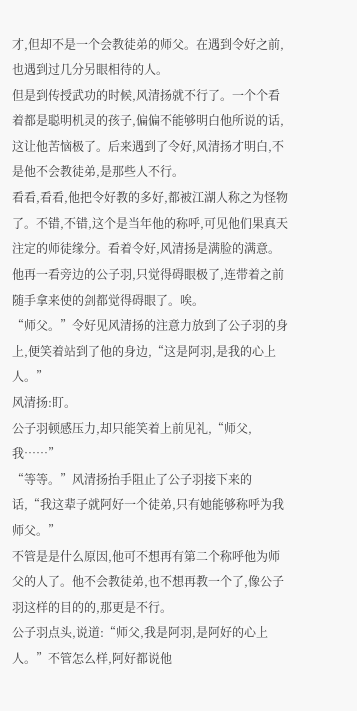才,但却不是一个会教徒弟的师父。在遇到令好之前,也遇到过几分另眼相待的人。
但是到传授武功的时候,风清扬就不行了。一个个看着都是聪明机灵的孩子,偏偏不能够明白他所说的话,这让他苦恼极了。后来遇到了令好,风清扬才明白,不是他不会教徒弟,是那些人不行。
看看,看看,他把令好教的多好,都被江湖人称之为怪物了。不错,不错,这个是当年他的称呼,可见他们果真天注定的师徒缘分。看着令好,风清扬是满脸的满意。
他再一看旁边的公子羽,只觉得碍眼极了,连带着之前随手拿来使的剑都觉得碍眼了。唉。
“师父。”令好见风清扬的注意力放到了公子羽的身上,便笑着站到了他的身边,“这是阿羽,是我的心上人。”
风清扬:盯。
公子羽顿感压力,却只能笑着上前见礼,“师父,我……”
“等等。”风清扬抬手阻止了公子羽接下来的话,“我这辈子就阿好一个徒弟,只有她能够称呼为我师父。”
不管是是什么原因,他可不想再有第二个称呼他为师父的人了。他不会教徒弟,也不想再教一个了,像公子羽这样的目的的,那更是不行。
公子羽点头,说道:“师父,我是阿羽,是阿好的心上人。”不管怎么样,阿好都说他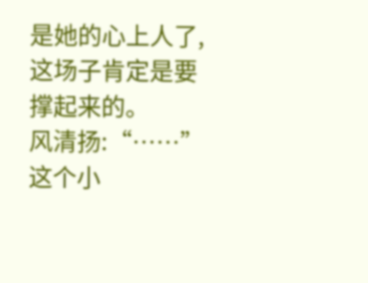是她的心上人了,这场子肯定是要撑起来的。
风清扬:“……”
这个小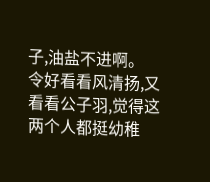子,油盐不进啊。
令好看看风清扬,又看看公子羽,觉得这两个人都挺幼稚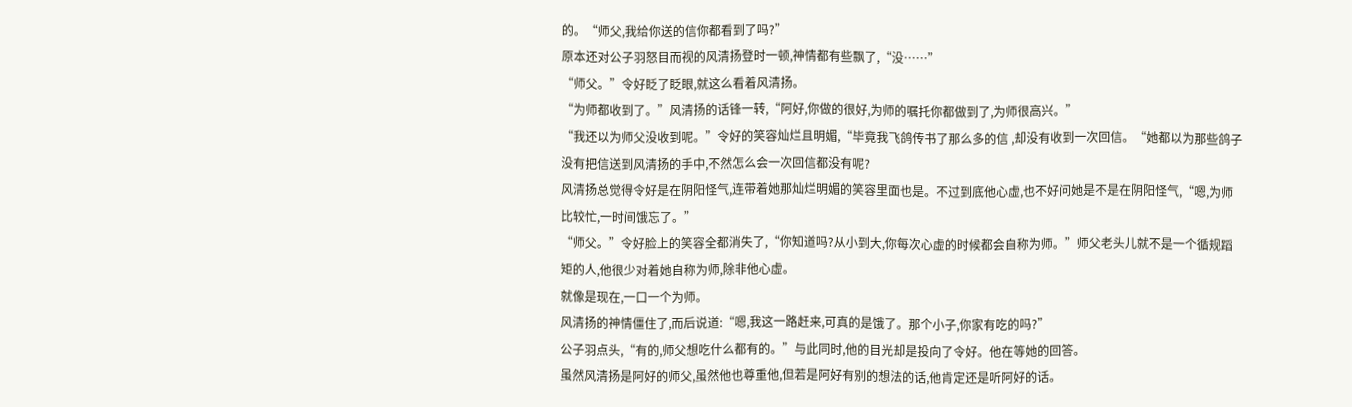的。“师父,我给你送的信你都看到了吗?”
原本还对公子羽怒目而视的风清扬登时一顿,神情都有些飘了,“没……”
“师父。”令好眨了眨眼,就这么看着风清扬。
“为师都收到了。”风清扬的话锋一转,“阿好,你做的很好,为师的嘱托你都做到了,为师很高兴。”
“我还以为师父没收到呢。”令好的笑容灿烂且明媚,“毕竟我飞鸽传书了那么多的信 ,却没有收到一次回信。“她都以为那些鸽子没有把信送到风清扬的手中,不然怎么会一次回信都没有呢?
风清扬总觉得令好是在阴阳怪气,连带着她那灿烂明媚的笑容里面也是。不过到底他心虚,也不好问她是不是在阴阳怪气,“嗯,为师比较忙,一时间饿忘了。”
“师父。”令好脸上的笑容全都消失了,“你知道吗?从小到大,你每次心虚的时候都会自称为师。”师父老头儿就不是一个循规蹈矩的人,他很少对着她自称为师,除非他心虚。
就像是现在,一口一个为师。
风清扬的神情僵住了,而后说道:“嗯,我这一路赶来,可真的是饿了。那个小子,你家有吃的吗?”
公子羽点头,“有的,师父想吃什么都有的。”与此同时,他的目光却是投向了令好。他在等她的回答。
虽然风清扬是阿好的师父,虽然他也尊重他,但若是阿好有别的想法的话,他肯定还是听阿好的话。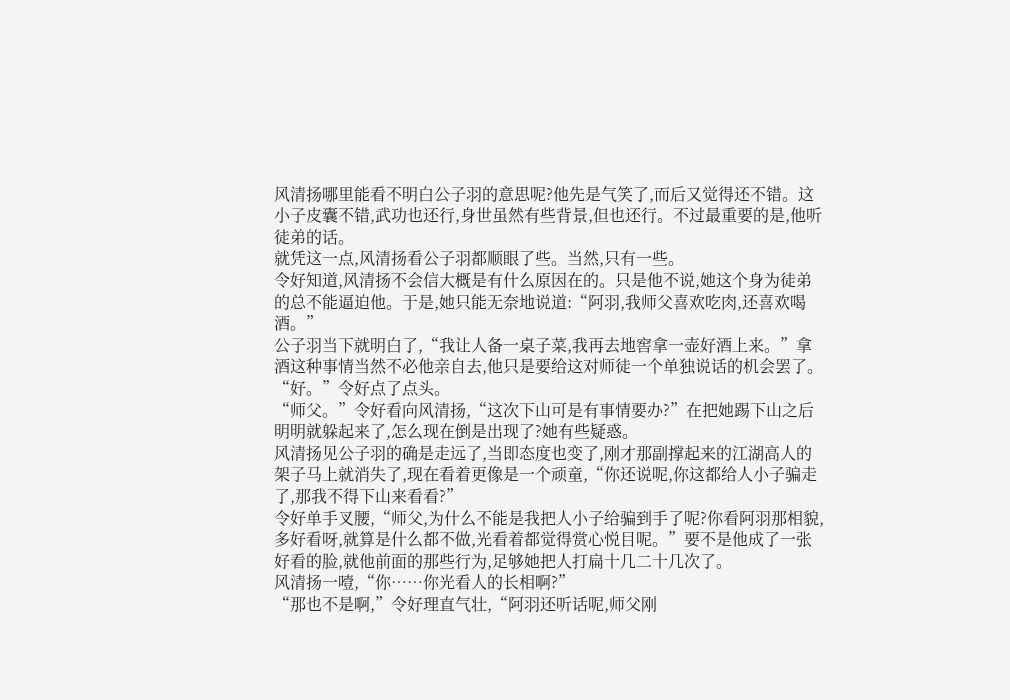风清扬哪里能看不明白公子羽的意思呢?他先是气笑了,而后又觉得还不错。这小子皮囊不错,武功也还行,身世虽然有些背景,但也还行。不过最重要的是,他听徒弟的话。
就凭这一点,风清扬看公子羽都顺眼了些。当然,只有一些。
令好知道,风清扬不会信大概是有什么原因在的。只是他不说,她这个身为徒弟的总不能逼迫他。于是,她只能无奈地说道:“阿羽,我师父喜欢吃肉,还喜欢喝酒。”
公子羽当下就明白了,“我让人备一桌子菜,我再去地窖拿一壶好酒上来。”拿酒这种事情当然不必他亲自去,他只是要给这对师徒一个单独说话的机会罢了。
“好。”令好点了点头。
“师父。”令好看向风清扬,“这次下山可是有事情要办?”在把她踢下山之后明明就躲起来了,怎么现在倒是出现了?她有些疑惑。
风清扬见公子羽的确是走远了,当即态度也变了,刚才那副撑起来的江湖高人的架子马上就消失了,现在看着更像是一个顽童,“你还说呢,你这都给人小子骗走了,那我不得下山来看看?”
令好单手叉腰,“师父,为什么不能是我把人小子给骗到手了呢?你看阿羽那相貌,多好看呀,就算是什么都不做,光看着都觉得赏心悦目呢。”要不是他成了一张好看的脸,就他前面的那些行为,足够她把人打扁十几二十几次了。
风清扬一噎,“你……你光看人的长相啊?”
“那也不是啊,”令好理直气壮,“阿羽还听话呢,师父刚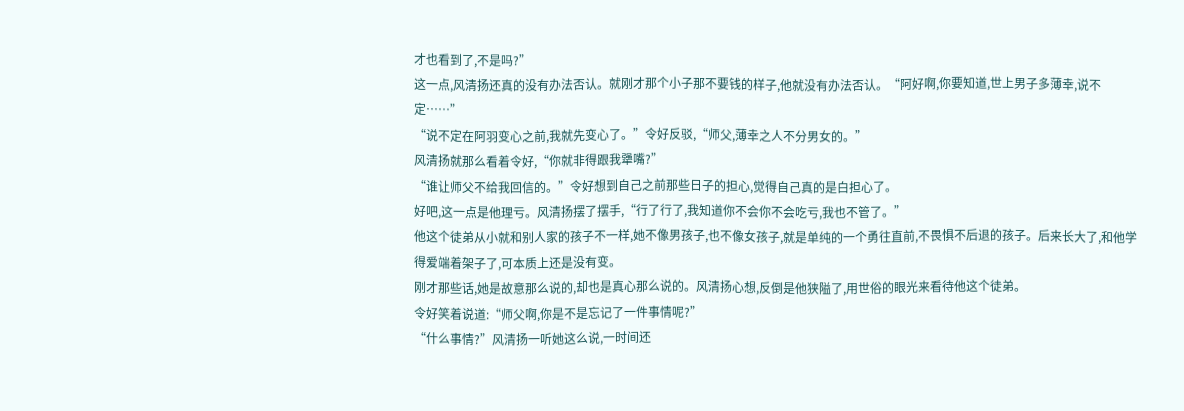才也看到了,不是吗?”
这一点,风清扬还真的没有办法否认。就刚才那个小子那不要钱的样子,他就没有办法否认。“阿好啊,你要知道,世上男子多薄幸,说不定……”
“说不定在阿羽变心之前,我就先变心了。”令好反驳,“师父,薄幸之人不分男女的。”
风清扬就那么看着令好,“你就非得跟我犟嘴?”
“谁让师父不给我回信的。”令好想到自己之前那些日子的担心,觉得自己真的是白担心了。
好吧,这一点是他理亏。风清扬摆了摆手,“行了行了,我知道你不会你不会吃亏,我也不管了。”
他这个徒弟从小就和别人家的孩子不一样,她不像男孩子,也不像女孩子,就是单纯的一个勇往直前,不畏惧不后退的孩子。后来长大了,和他学得爱端着架子了,可本质上还是没有变。
刚才那些话,她是故意那么说的,却也是真心那么说的。风清扬心想,反倒是他狭隘了,用世俗的眼光来看待他这个徒弟。
令好笑着说道:“师父啊,你是不是忘记了一件事情呢?”
“什么事情?”风清扬一听她这么说,一时间还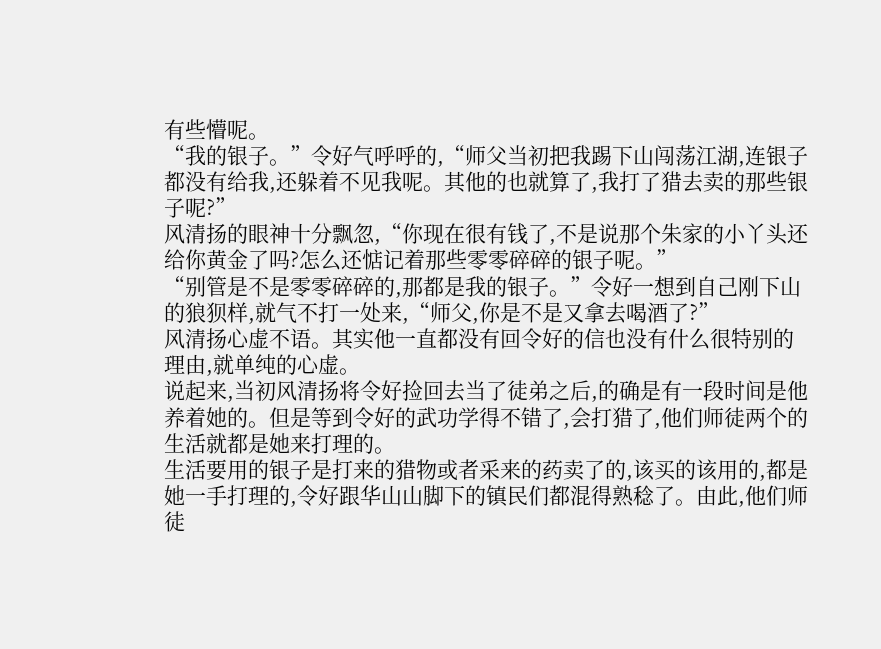有些懵呢。
“我的银子。”令好气呼呼的,“师父当初把我踢下山闯荡江湖,连银子都没有给我,还躲着不见我呢。其他的也就算了,我打了猎去卖的那些银子呢?”
风清扬的眼神十分飘忽,“你现在很有钱了,不是说那个朱家的小丫头还给你黄金了吗?怎么还惦记着那些零零碎碎的银子呢。”
“别管是不是零零碎碎的,那都是我的银子。”令好一想到自己刚下山的狼狈样,就气不打一处来,“师父,你是不是又拿去喝酒了?”
风清扬心虚不语。其实他一直都没有回令好的信也没有什么很特别的理由,就单纯的心虚。
说起来,当初风清扬将令好捡回去当了徒弟之后,的确是有一段时间是他养着她的。但是等到令好的武功学得不错了,会打猎了,他们师徒两个的生活就都是她来打理的。
生活要用的银子是打来的猎物或者采来的药卖了的,该买的该用的,都是她一手打理的,令好跟华山山脚下的镇民们都混得熟稔了。由此,他们师徒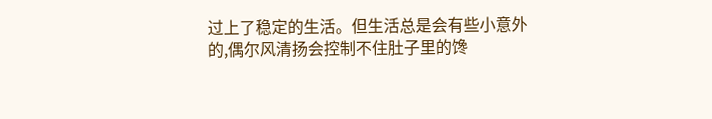过上了稳定的生活。但生活总是会有些小意外的,偶尔风清扬会控制不住肚子里的馋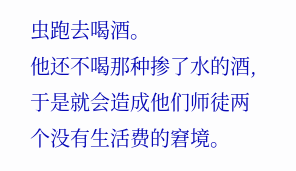虫跑去喝酒。
他还不喝那种掺了水的酒,于是就会造成他们师徒两个没有生活费的窘境。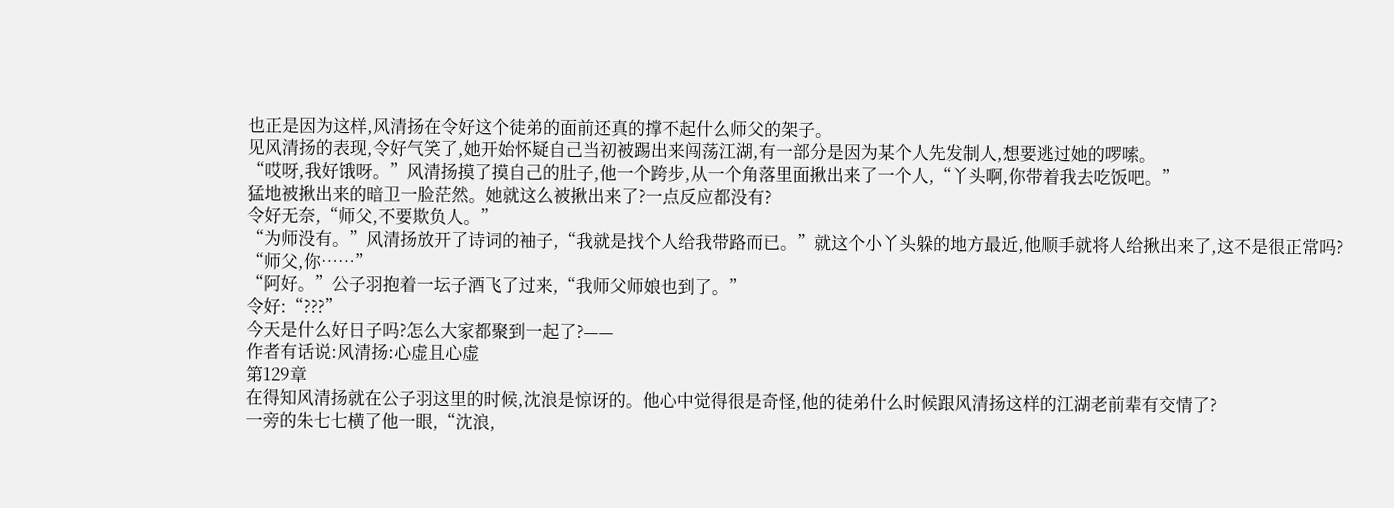也正是因为这样,风清扬在令好这个徒弟的面前还真的撑不起什么师父的架子。
见风清扬的表现,令好气笑了,她开始怀疑自己当初被踢出来闯荡江湖,有一部分是因为某个人先发制人,想要逃过她的啰嗦。
“哎呀,我好饿呀。”风清扬摸了摸自己的肚子,他一个跨步,从一个角落里面揪出来了一个人,“丫头啊,你带着我去吃饭吧。”
猛地被揪出来的暗卫一脸茫然。她就这么被揪出来了?一点反应都没有?
令好无奈,“师父,不要欺负人。”
“为师没有。”风清扬放开了诗词的袖子,“我就是找个人给我带路而已。”就这个小丫头躲的地方最近,他顺手就将人给揪出来了,这不是很正常吗?
“师父,你……”
“阿好。”公子羽抱着一坛子酒飞了过来,“我师父师娘也到了。”
令好:“???”
今天是什么好日子吗?怎么大家都聚到一起了?——
作者有话说:风清扬:心虚且心虚
第129章
在得知风清扬就在公子羽这里的时候,沈浪是惊讶的。他心中觉得很是奇怪,他的徒弟什么时候跟风清扬这样的江湖老前辈有交情了?
一旁的朱七七横了他一眼,“沈浪,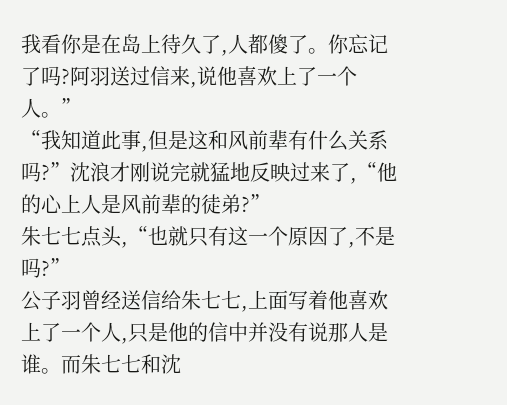我看你是在岛上待久了,人都傻了。你忘记了吗?阿羽送过信来,说他喜欢上了一个人。”
“我知道此事,但是这和风前辈有什么关系吗?”沈浪才刚说完就猛地反映过来了,“他的心上人是风前辈的徒弟?”
朱七七点头,“也就只有这一个原因了,不是吗?”
公子羽曾经送信给朱七七,上面写着他喜欢上了一个人,只是他的信中并没有说那人是谁。而朱七七和沈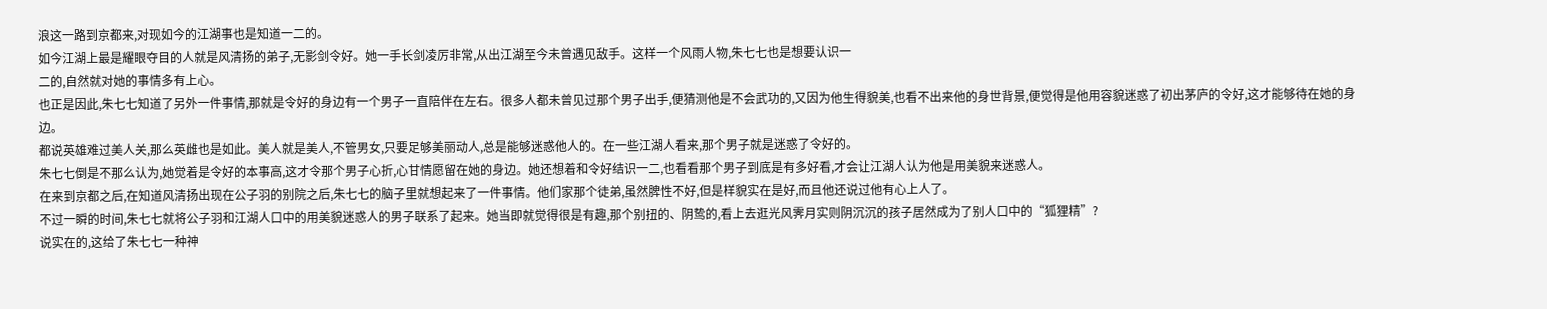浪这一路到京都来,对现如今的江湖事也是知道一二的。
如今江湖上最是耀眼夺目的人就是风清扬的弟子,无影剑令好。她一手长剑凌厉非常,从出江湖至今未曾遇见敌手。这样一个风雨人物,朱七七也是想要认识一
二的,自然就对她的事情多有上心。
也正是因此,朱七七知道了另外一件事情,那就是令好的身边有一个男子一直陪伴在左右。很多人都未曾见过那个男子出手,便猜测他是不会武功的,又因为他生得貌美,也看不出来他的身世背景,便觉得是他用容貌迷惑了初出茅庐的令好,这才能够待在她的身边。
都说英雄难过美人关,那么英雌也是如此。美人就是美人,不管男女,只要足够美丽动人,总是能够迷惑他人的。在一些江湖人看来,那个男子就是迷惑了令好的。
朱七七倒是不那么认为,她觉着是令好的本事高,这才令那个男子心折,心甘情愿留在她的身边。她还想着和令好结识一二,也看看那个男子到底是有多好看,才会让江湖人认为他是用美貌来迷惑人。
在来到京都之后,在知道风清扬出现在公子羽的别院之后,朱七七的脑子里就想起来了一件事情。他们家那个徒弟,虽然脾性不好,但是样貌实在是好,而且他还说过他有心上人了。
不过一瞬的时间,朱七七就将公子羽和江湖人口中的用美貌迷惑人的男子联系了起来。她当即就觉得很是有趣,那个别扭的、阴鸷的,看上去逛光风霁月实则阴沉沉的孩子居然成为了别人口中的“狐狸精”?
说实在的,这给了朱七七一种神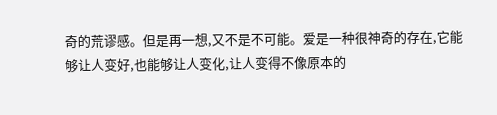奇的荒谬感。但是再一想,又不是不可能。爱是一种很神奇的存在,它能够让人变好,也能够让人变化,让人变得不像原本的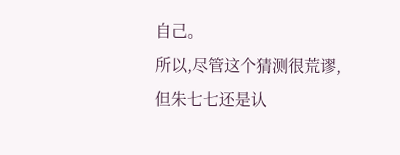自己。
所以,尽管这个猜测很荒谬,但朱七七还是认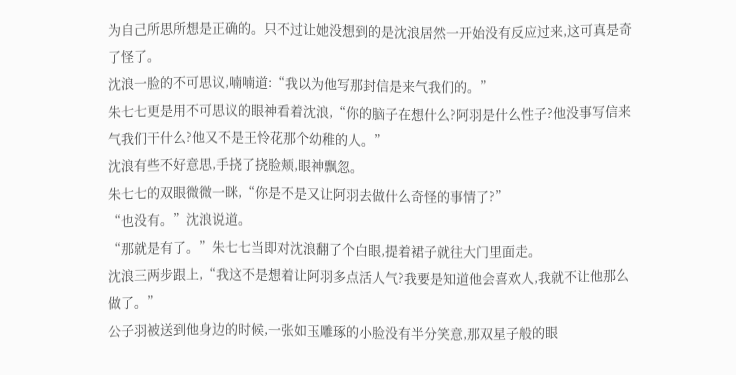为自己所思所想是正确的。只不过让她没想到的是沈浪居然一开始没有反应过来,这可真是奇了怪了。
沈浪一脸的不可思议,喃喃道:“我以为他写那封信是来气我们的。”
朱七七更是用不可思议的眼神看着沈浪,“你的脑子在想什么?阿羽是什么性子?他没事写信来气我们干什么?他又不是王怜花那个幼稚的人。”
沈浪有些不好意思,手挠了挠脸颊,眼神飘忽。
朱七七的双眼微微一眯,“你是不是又让阿羽去做什么奇怪的事情了?”
“也没有。”沈浪说道。
“那就是有了。”朱七七当即对沈浪翻了个白眼,提着裙子就往大门里面走。
沈浪三两步跟上,“我这不是想着让阿羽多点活人气?我要是知道他会喜欢人,我就不让他那么做了。”
公子羽被送到他身边的时候,一张如玉雕琢的小脸没有半分笑意,那双星子般的眼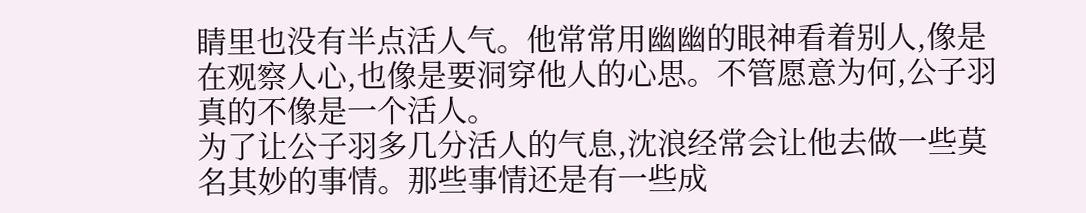睛里也没有半点活人气。他常常用幽幽的眼神看着别人,像是在观察人心,也像是要洞穿他人的心思。不管愿意为何,公子羽真的不像是一个活人。
为了让公子羽多几分活人的气息,沈浪经常会让他去做一些莫名其妙的事情。那些事情还是有一些成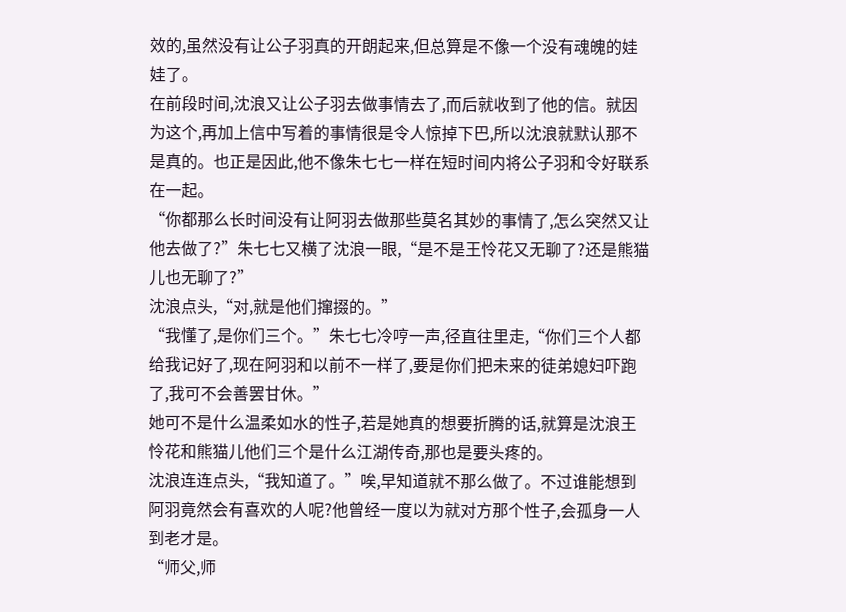效的,虽然没有让公子羽真的开朗起来,但总算是不像一个没有魂魄的娃娃了。
在前段时间,沈浪又让公子羽去做事情去了,而后就收到了他的信。就因为这个,再加上信中写着的事情很是令人惊掉下巴,所以沈浪就默认那不是真的。也正是因此,他不像朱七七一样在短时间内将公子羽和令好联系在一起。
“你都那么长时间没有让阿羽去做那些莫名其妙的事情了,怎么突然又让他去做了?”朱七七又横了沈浪一眼,“是不是王怜花又无聊了?还是熊猫儿也无聊了?”
沈浪点头,“对,就是他们撺掇的。”
“我懂了,是你们三个。”朱七七冷哼一声,径直往里走,“你们三个人都给我记好了,现在阿羽和以前不一样了,要是你们把未来的徒弟媳妇吓跑了,我可不会善罢甘休。”
她可不是什么温柔如水的性子,若是她真的想要折腾的话,就算是沈浪王怜花和熊猫儿他们三个是什么江湖传奇,那也是要头疼的。
沈浪连连点头,“我知道了。”唉,早知道就不那么做了。不过谁能想到阿羽竟然会有喜欢的人呢?他曾经一度以为就对方那个性子,会孤身一人到老才是。
“师父,师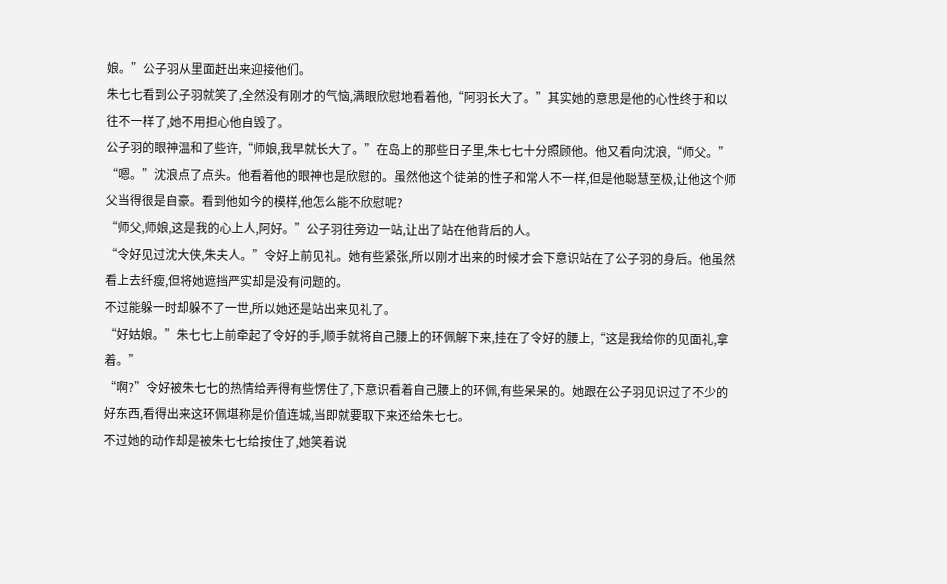娘。”公子羽从里面赶出来迎接他们。
朱七七看到公子羽就笑了,全然没有刚才的气恼,满眼欣慰地看着他,“阿羽长大了。”其实她的意思是他的心性终于和以往不一样了,她不用担心他自毁了。
公子羽的眼神温和了些许,“师娘,我早就长大了。”在岛上的那些日子里,朱七七十分照顾他。他又看向沈浪,“师父。”
“嗯。”沈浪点了点头。他看着他的眼神也是欣慰的。虽然他这个徒弟的性子和常人不一样,但是他聪慧至极,让他这个师父当得很是自豪。看到他如今的模样,他怎么能不欣慰呢?
“师父,师娘,这是我的心上人,阿好。”公子羽往旁边一站,让出了站在他背后的人。
“令好见过沈大侠,朱夫人。”令好上前见礼。她有些紧张,所以刚才出来的时候才会下意识站在了公子羽的身后。他虽然看上去纤瘦,但将她遮挡严实却是没有问题的。
不过能躲一时却躲不了一世,所以她还是站出来见礼了。
“好姑娘。”朱七七上前牵起了令好的手,顺手就将自己腰上的环佩解下来,挂在了令好的腰上,“这是我给你的见面礼,拿着。”
“啊?”令好被朱七七的热情给弄得有些愣住了,下意识看着自己腰上的环佩,有些呆呆的。她跟在公子羽见识过了不少的好东西,看得出来这环佩堪称是价值连城,当即就要取下来还给朱七七。
不过她的动作却是被朱七七给按住了,她笑着说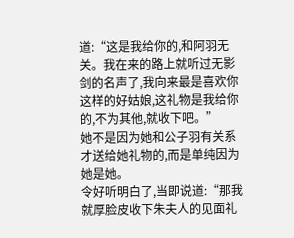道:“这是我给你的,和阿羽无关。我在来的路上就听过无影剑的名声了,我向来最是喜欢你这样的好姑娘,这礼物是我给你的,不为其他,就收下吧。”
她不是因为她和公子羽有关系才送给她礼物的,而是单纯因为她是她。
令好听明白了,当即说道:“那我就厚脸皮收下朱夫人的见面礼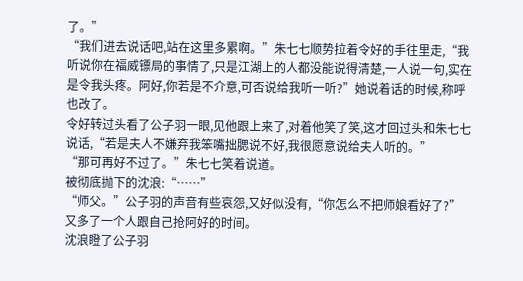了。”
“我们进去说话吧,站在这里多累啊。”朱七七顺势拉着令好的手往里走,“我听说你在福威镖局的事情了,只是江湖上的人都没能说得清楚,一人说一句,实在是令我头疼。阿好,你若是不介意,可否说给我听一听?”她说着话的时候,称呼也改了。
令好转过头看了公子羽一眼,见他跟上来了,对着他笑了笑,这才回过头和朱七七说话,“若是夫人不嫌弃我笨嘴拙腮说不好,我很愿意说给夫人听的。”
“那可再好不过了。”朱七七笑着说道。
被彻底抛下的沈浪:“……”
“师父。”公子羽的声音有些哀怨,又好似没有,“你怎么不把师娘看好了?”又多了一个人跟自己抢阿好的时间。
沈浪瞪了公子羽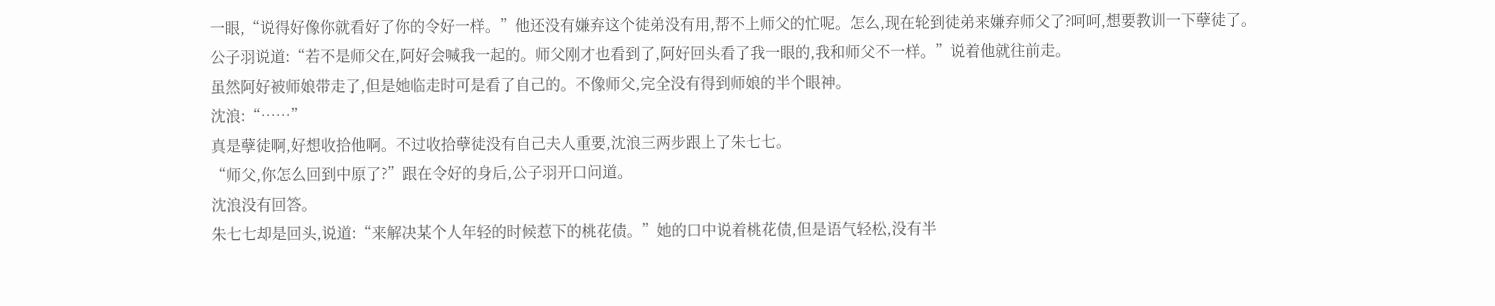一眼,“说得好像你就看好了你的令好一样。”他还没有嫌弃这个徒弟没有用,帮不上师父的忙呢。怎么,现在轮到徒弟来嫌弃师父了?呵呵,想要教训一下孽徒了。
公子羽说道:“若不是师父在,阿好会喊我一起的。师父刚才也看到了,阿好回头看了我一眼的,我和师父不一样。”说着他就往前走。
虽然阿好被师娘带走了,但是她临走时可是看了自己的。不像师父,完全没有得到师娘的半个眼神。
沈浪:“……”
真是孽徒啊,好想收拾他啊。不过收拾孽徒没有自己夫人重要,沈浪三两步跟上了朱七七。
“师父,你怎么回到中原了?”跟在令好的身后,公子羽开口问道。
沈浪没有回答。
朱七七却是回头,说道:“来解决某个人年轻的时候惹下的桃花债。”她的口中说着桃花债,但是语气轻松,没有半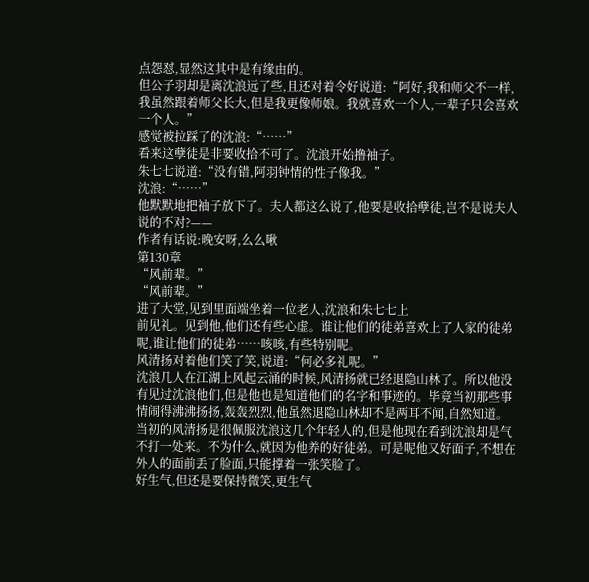点怨怼,显然这其中是有缘由的。
但公子羽却是离沈浪远了些,且还对着令好说道:“阿好,我和师父不一样,我虽然跟着师父长大,但是我更像师娘。我就喜欢一个人,一辈子只会喜欢一个人。”
感觉被拉踩了的沈浪:“……”
看来这孽徒是非要收拾不可了。沈浪开始撸袖子。
朱七七说道:“没有错,阿羽钟情的性子像我。”
沈浪:“……”
他默默地把袖子放下了。夫人都这么说了,他要是收拾孽徒,岂不是说夫人说的不对?——
作者有话说:晚安呀,么么啾
第130章
“风前辈。”
“风前辈。”
进了大堂,见到里面端坐着一位老人,沈浪和朱七七上
前见礼。见到他,他们还有些心虚。谁让他们的徒弟喜欢上了人家的徒弟呢,谁让他们的徒弟……咳咳,有些特别呢。
风清扬对着他们笑了笑,说道:“何必多礼呢。”
沈浪几人在江湖上风起云涌的时候,风清扬就已经退隐山林了。所以他没有见过沈浪他们,但是他也是知道他们的名字和事迹的。毕竟当初那些事情闹得沸沸扬扬,轰轰烈烈,他虽然退隐山林却不是两耳不闻,自然知道。
当初的风清扬是很佩服沈浪这几个年轻人的,但是他现在看到沈浪却是气不打一处来。不为什么,就因为他养的好徒弟。可是呢他又好面子,不想在外人的面前丢了脸面,只能撑着一张笑脸了。
好生气,但还是要保持微笑,更生气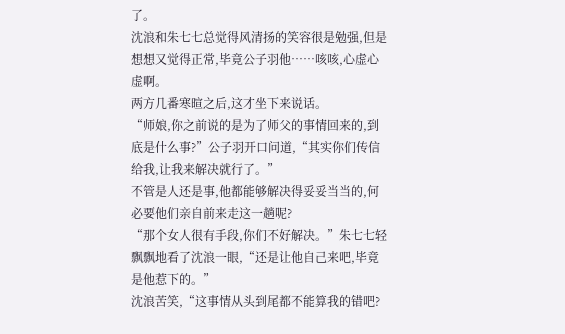了。
沈浪和朱七七总觉得风清扬的笑容很是勉强,但是想想又觉得正常,毕竟公子羽他……咳咳,心虚心虚啊。
两方几番寒暄之后,这才坐下来说话。
“师娘,你之前说的是为了师父的事情回来的,到底是什么事?”公子羽开口问道,“其实你们传信给我,让我来解决就行了。”
不管是人还是事,他都能够解决得妥妥当当的,何必要他们亲自前来走这一趟呢?
“那个女人很有手段,你们不好解决。”朱七七轻飘飘地看了沈浪一眼,“还是让他自己来吧,毕竟是他惹下的。”
沈浪苦笑,“这事情从头到尾都不能算我的错吧?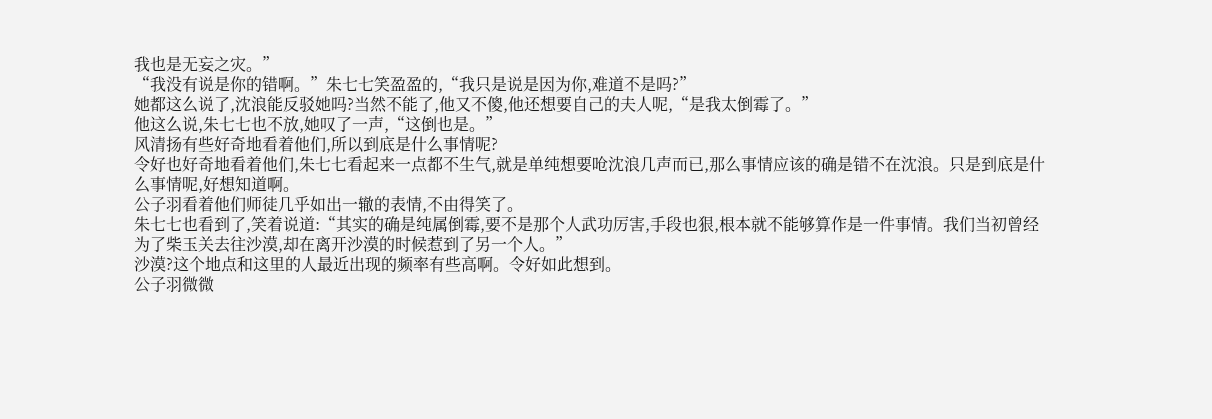我也是无妄之灾。”
“我没有说是你的错啊。”朱七七笑盈盈的,“我只是说是因为你,难道不是吗?”
她都这么说了,沈浪能反驳她吗?当然不能了,他又不傻,他还想要自己的夫人呢,“是我太倒霉了。”
他这么说,朱七七也不放,她叹了一声,“这倒也是。”
风清扬有些好奇地看着他们,所以到底是什么事情呢?
令好也好奇地看着他们,朱七七看起来一点都不生气,就是单纯想要呛沈浪几声而已,那么事情应该的确是错不在沈浪。只是到底是什么事情呢,好想知道啊。
公子羽看着他们师徒几乎如出一辙的表情,不由得笑了。
朱七七也看到了,笑着说道:“其实的确是纯属倒霉,要不是那个人武功厉害,手段也狠,根本就不能够算作是一件事情。我们当初曾经为了柴玉关去往沙漠,却在离开沙漠的时候惹到了另一个人。”
沙漠?这个地点和这里的人最近出现的频率有些高啊。令好如此想到。
公子羽微微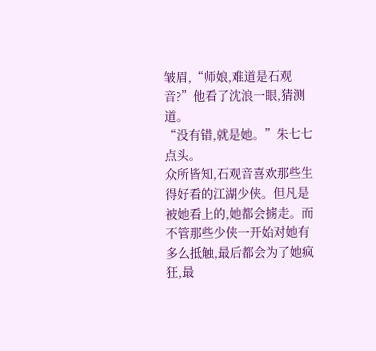皱眉,“师娘,难道是石观音?”他看了沈浪一眼,猜测道。
“没有错,就是她。”朱七七点头。
众所皆知,石观音喜欢那些生得好看的江湖少侠。但凡是被她看上的,她都会掳走。而不管那些少侠一开始对她有多么抵触,最后都会为了她疯狂,最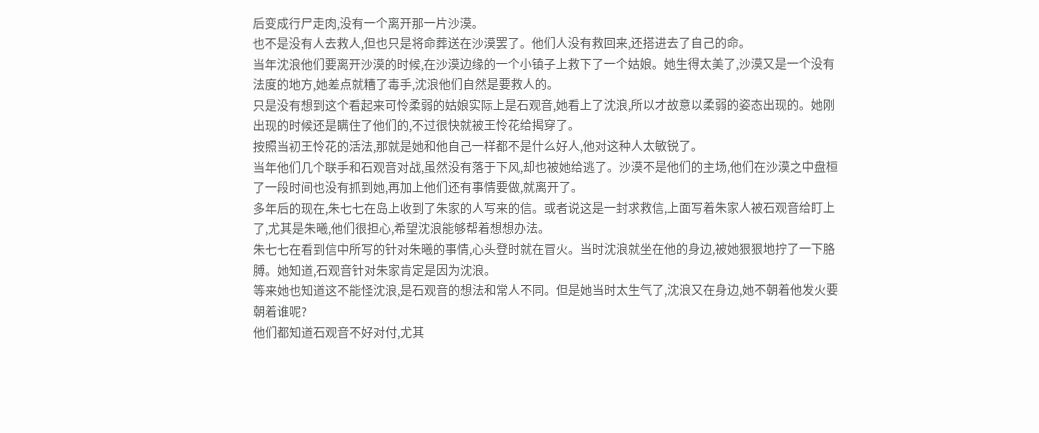后变成行尸走肉,没有一个离开那一片沙漠。
也不是没有人去救人,但也只是将命葬送在沙漠罢了。他们人没有救回来,还搭进去了自己的命。
当年沈浪他们要离开沙漠的时候,在沙漠边缘的一个小镇子上救下了一个姑娘。她生得太美了,沙漠又是一个没有法度的地方,她差点就糟了毒手,沈浪他们自然是要救人的。
只是没有想到这个看起来可怜柔弱的姑娘实际上是石观音,她看上了沈浪,所以才故意以柔弱的姿态出现的。她刚出现的时候还是瞒住了他们的,不过很快就被王怜花给揭穿了。
按照当初王怜花的活法,那就是她和他自己一样都不是什么好人,他对这种人太敏锐了。
当年他们几个联手和石观音对战,虽然没有落于下风,却也被她给逃了。沙漠不是他们的主场,他们在沙漠之中盘桓了一段时间也没有抓到她,再加上他们还有事情要做,就离开了。
多年后的现在,朱七七在岛上收到了朱家的人写来的信。或者说这是一封求救信,上面写着朱家人被石观音给盯上了,尤其是朱曦,他们很担心,希望沈浪能够帮着想想办法。
朱七七在看到信中所写的针对朱曦的事情,心头登时就在冒火。当时沈浪就坐在他的身边,被她狠狠地拧了一下胳膊。她知道,石观音针对朱家肯定是因为沈浪。
等来她也知道这不能怪沈浪,是石观音的想法和常人不同。但是她当时太生气了,沈浪又在身边,她不朝着他发火要朝着谁呢?
他们都知道石观音不好对付,尤其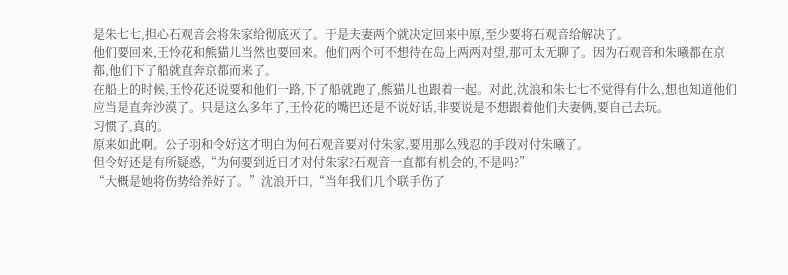是朱七七,担心石观音会将朱家给彻底灭了。于是夫妻两个就决定回来中原,至少要将石观音给解决了。
他们要回来,王怜花和熊猫儿当然也要回来。他们两个可不想待在岛上两两对望,那可太无聊了。因为石观音和朱曦都在京都,他们下了船就直奔京都而来了。
在船上的时候,王怜花还说要和他们一路,下了船就跑了,熊猫儿也跟着一起。对此,沈浪和朱七七不觉得有什么,想也知道他们应当是直奔沙漠了。只是这么多年了,王怜花的嘴巴还是不说好话,非要说是不想跟着他们夫妻俩,要自己去玩。
习惯了,真的。
原来如此啊。公子羽和令好这才明白为何石观音要对付朱家,要用那么残忍的手段对付朱曦了。
但令好还是有所疑惑,“为何要到近日才对付朱家?石观音一直都有机会的,不是吗?”
“大概是她将伤势给养好了。”沈浪开口,“当年我们几个联手伤了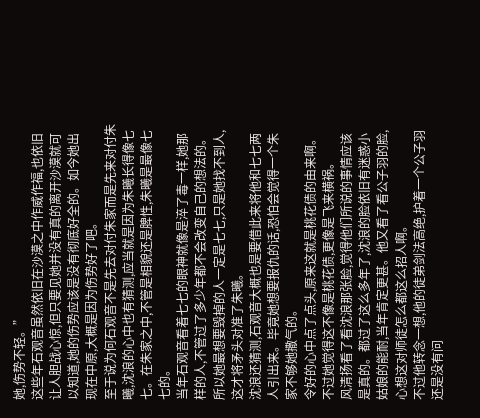她,伤势不轻。”
这些年石观音虽然依旧在沙漠之中作威作福,也依旧让人胆战心惊,但只要见她并没有真的离开沙漠就可以知道,她的伤势应该是没有彻底好全的。如今她出现在中原,大概是因为伤势好了吧。
至于说为何石观音不是先去对付朱家而是先来对付朱曦,沈浪的心中也有猜测,应当就是因为朱曦长得像七七。在朱家之中,不管是相貌还是脾性,朱曦是最像七七的。
当年石观音看着七七的眼神就像是淬了毒一样,她那样的人,不管过了多少年都不会改变自己的想法的。所以她最想要毁掉的人一定是七七,只是她找不到人,这才将矛头对准了朱曦。
沈浪还猜测,石观音大概也是要借此来将他和七七两人引出来。毕竟她想要报仇的话,恐怕会觉得一个朱家不够她撒气的。
令好的心中点了点头,原来这就是桃花债的由来啊。不过她觉得这不像是桃花债,更像是飞来横祸。
风清扬看了看沈浪那张脸,觉得他们所说的事情应该是真的。都过了这么多年了,沈浪的脸依旧有迷惑小姑娘的能耐,当年肯定更甚。他又看了看公子羽的脸,心想这对师徒怎么都这么招人啊。
不过他转念一想,他的徒弟剑法高绝,护着一个公子羽还是没有问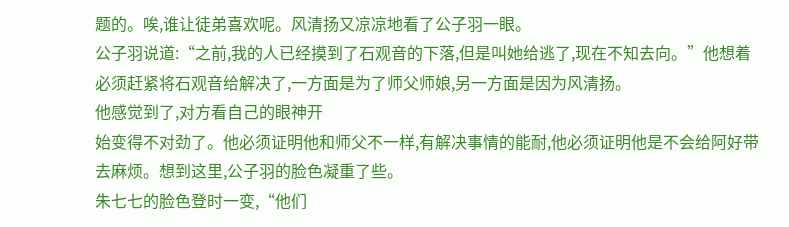题的。唉,谁让徒弟喜欢呢。风清扬又凉凉地看了公子羽一眼。
公子羽说道:“之前,我的人已经摸到了石观音的下落,但是叫她给逃了,现在不知去向。”他想着必须赶紧将石观音给解决了,一方面是为了师父师娘,另一方面是因为风清扬。
他感觉到了,对方看自己的眼神开
始变得不对劲了。他必须证明他和师父不一样,有解决事情的能耐,他必须证明他是不会给阿好带去麻烦。想到这里,公子羽的脸色凝重了些。
朱七七的脸色登时一变,“他们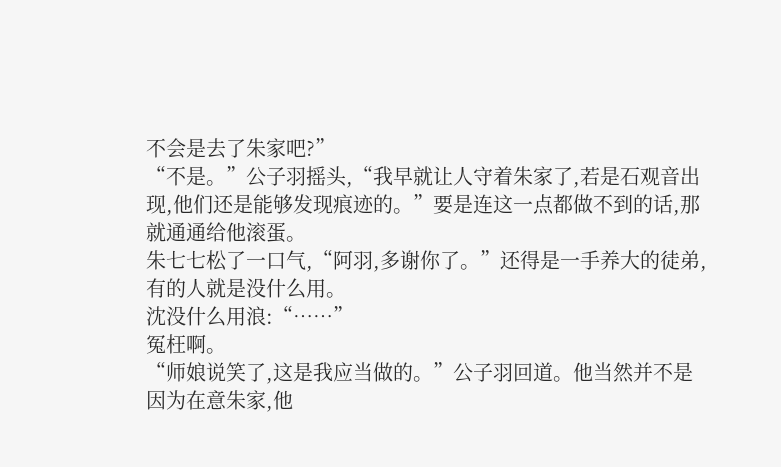不会是去了朱家吧?”
“不是。”公子羽摇头,“我早就让人守着朱家了,若是石观音出现,他们还是能够发现痕迹的。”要是连这一点都做不到的话,那就通通给他滚蛋。
朱七七松了一口气,“阿羽,多谢你了。”还得是一手养大的徒弟,有的人就是没什么用。
沈没什么用浪:“……”
冤枉啊。
“师娘说笑了,这是我应当做的。”公子羽回道。他当然并不是因为在意朱家,他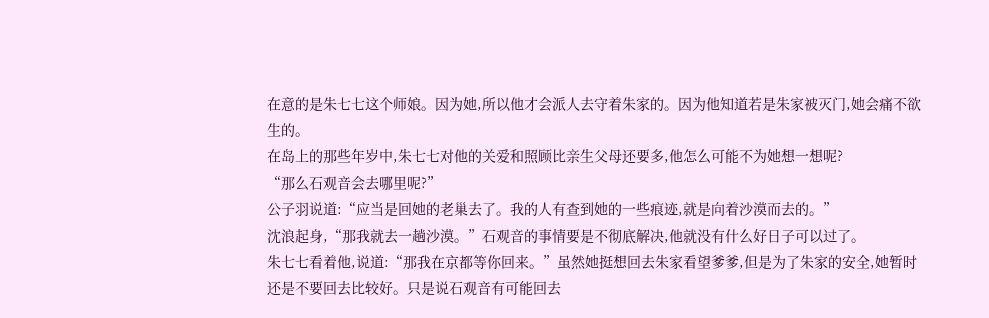在意的是朱七七这个师娘。因为她,所以他才会派人去守着朱家的。因为他知道若是朱家被灭门,她会痛不欲生的。
在岛上的那些年岁中,朱七七对他的关爱和照顾比亲生父母还要多,他怎么可能不为她想一想呢?
“那么石观音会去哪里呢?”
公子羽说道:“应当是回她的老巢去了。我的人有查到她的一些痕迹,就是向着沙漠而去的。”
沈浪起身,“那我就去一趟沙漠。”石观音的事情要是不彻底解决,他就没有什么好日子可以过了。
朱七七看着他,说道:“那我在京都等你回来。”虽然她挺想回去朱家看望爹爹,但是为了朱家的安全,她暂时还是不要回去比较好。只是说石观音有可能回去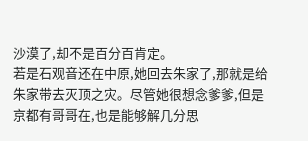沙漠了,却不是百分百肯定。
若是石观音还在中原,她回去朱家了,那就是给朱家带去灭顶之灾。尽管她很想念爹爹,但是京都有哥哥在,也是能够解几分思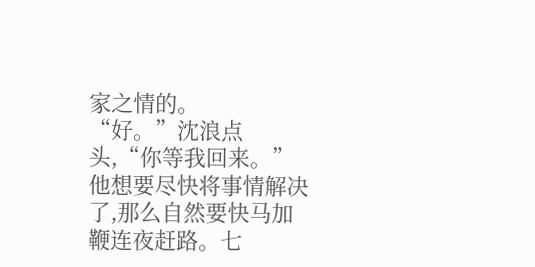家之情的。
“好。”沈浪点头,“你等我回来。”他想要尽快将事情解决了,那么自然要快马加鞭连夜赶路。七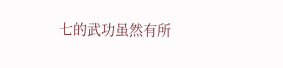七的武功虽然有所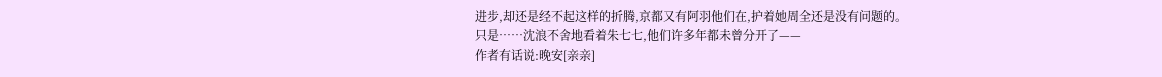进步,却还是经不起这样的折腾,京都又有阿羽他们在,护着她周全还是没有问题的。
只是……沈浪不舍地看着朱七七,他们许多年都未曾分开了——
作者有话说:晚安[亲亲]